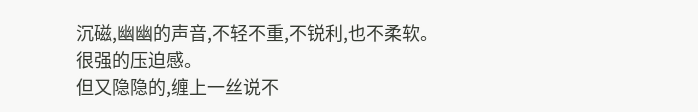沉磁,幽幽的声音,不轻不重,不锐利,也不柔软。
很强的压迫感。
但又隐隐的,缠上一丝说不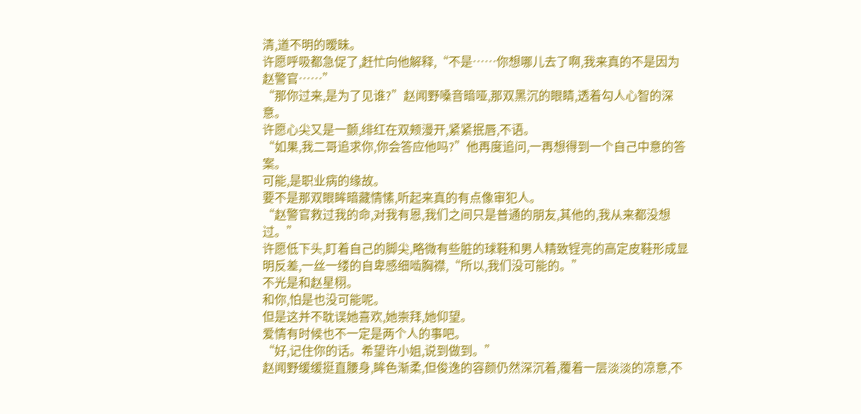清,道不明的暧昧。
许愿呼吸都急促了,赶忙向他解释,“不是……你想哪儿去了啊,我来真的不是因为赵警官……”
“那你过来,是为了见谁?”赵闻野嗓音暗哑,那双黑沉的眼睛,透着勾人心智的深意。
许愿心尖又是一颤,绯红在双颊漫开,紧紧抿唇,不语。
“如果,我二哥追求你,你会答应他吗?”他再度追问,一再想得到一个自己中意的答案。
可能,是职业病的缘故。
要不是那双眼眸暗藏情愫,听起来真的有点像审犯人。
“赵警官救过我的命,对我有恩,我们之间只是普通的朋友,其他的,我从来都没想过。”
许愿低下头,盯着自己的脚尖,略微有些脏的球鞋和男人精致锃亮的高定皮鞋形成显明反差,一丝一缕的自卑感细啮胸襟,“所以,我们没可能的。”
不光是和赵星栩。
和你,怕是也没可能呢。
但是这并不耽误她喜欢,她崇拜,她仰望。
爱情有时候也不一定是两个人的事吧。
“好,记住你的话。希望许小姐,说到做到。”
赵闻野缓缓挺直腰身,眸色渐柔,但俊逸的容颜仍然深沉着,覆着一层淡淡的凉意,不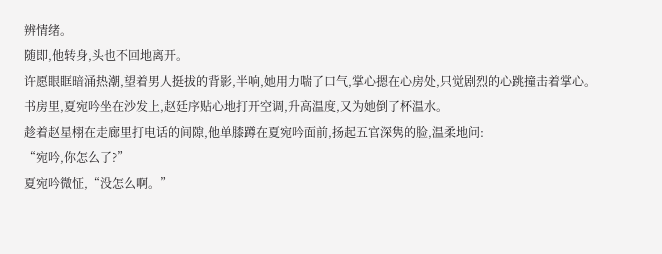辨情绪。
随即,他转身,头也不回地离开。
许愿眼眶暗涌热潮,望着男人挺拔的背影,半响,她用力喘了口气,掌心摁在心房处,只觉剧烈的心跳撞击着掌心。
书房里,夏宛吟坐在沙发上,赵廷序贴心地打开空调,升高温度,又为她倒了杯温水。
趁着赵星栩在走廊里打电话的间隙,他单膝蹲在夏宛吟面前,扬起五官深隽的脸,温柔地问:
“宛吟,你怎么了?”
夏宛吟微怔,“没怎么啊。”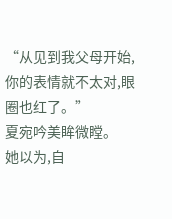“从见到我父母开始,你的表情就不太对,眼圈也红了。”
夏宛吟美眸微瞠。
她以为,自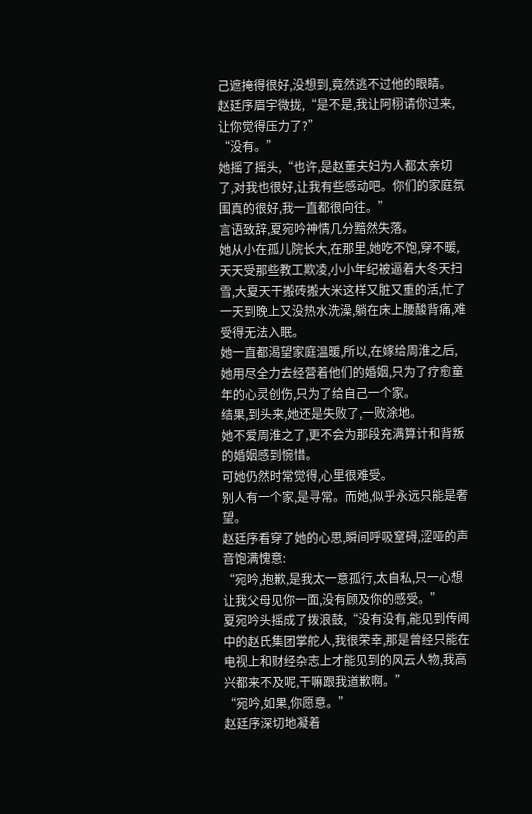己遮掩得很好,没想到,竟然逃不过他的眼睛。
赵廷序眉宇微拢,“是不是,我让阿栩请你过来,让你觉得压力了?”
“没有。”
她摇了摇头,“也许,是赵董夫妇为人都太亲切了,对我也很好,让我有些感动吧。你们的家庭氛围真的很好,我一直都很向往。”
言语致辞,夏宛吟神情几分黯然失落。
她从小在孤儿院长大,在那里,她吃不饱,穿不暖,天天受那些教工欺凌,小小年纪被逼着大冬天扫雪,大夏天干搬砖搬大米这样又脏又重的活,忙了一天到晚上又没热水洗澡,躺在床上腰酸背痛,难受得无法入眠。
她一直都渴望家庭温暖,所以,在嫁给周淮之后,她用尽全力去经营着他们的婚姻,只为了疗愈童年的心灵创伤,只为了给自己一个家。
结果,到头来,她还是失败了,一败涂地。
她不爱周淮之了,更不会为那段充满算计和背叛的婚姻感到惋惜。
可她仍然时常觉得,心里很难受。
别人有一个家,是寻常。而她,似乎永远只能是奢望。
赵廷序看穿了她的心思,瞬间呼吸窒碍,涩哑的声音饱满愧意:
“宛吟,抱歉,是我太一意孤行,太自私,只一心想让我父母见你一面,没有顾及你的感受。”
夏宛吟头摇成了拨浪鼓,“没有没有,能见到传闻中的赵氏集团掌舵人,我很荣幸,那是曾经只能在电视上和财经杂志上才能见到的风云人物,我高兴都来不及呢,干嘛跟我道歉啊。”
“宛吟,如果,你愿意。”
赵廷序深切地凝着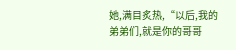她,满目炙热,“以后,我的弟弟们,就是你的哥哥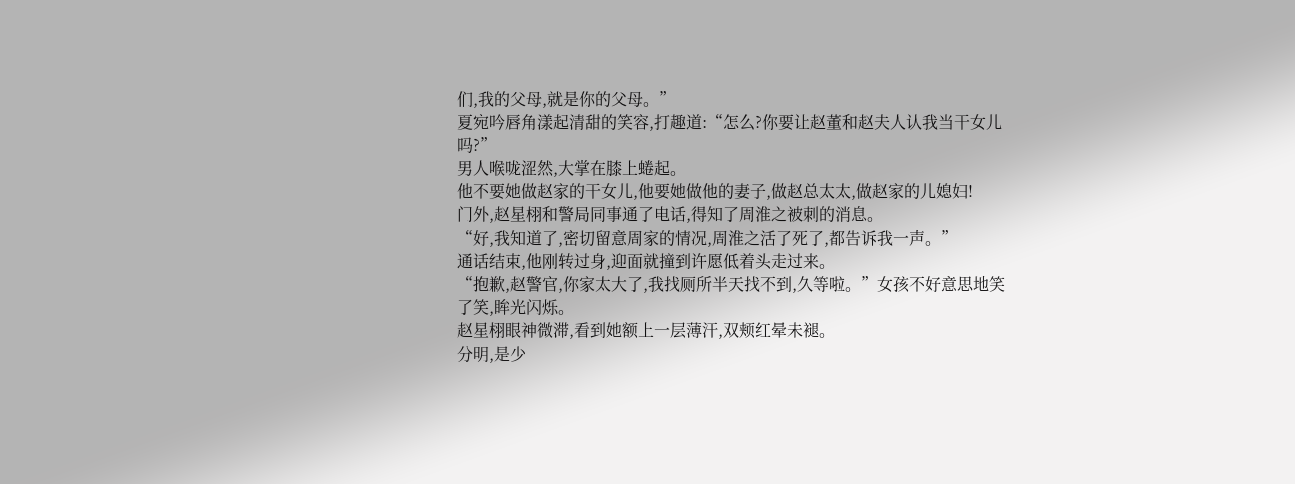们,我的父母,就是你的父母。”
夏宛吟唇角漾起清甜的笑容,打趣道:“怎么?你要让赵董和赵夫人认我当干女儿吗?”
男人喉咙涩然,大掌在膝上蜷起。
他不要她做赵家的干女儿,他要她做他的妻子,做赵总太太,做赵家的儿媳妇!
门外,赵星栩和警局同事通了电话,得知了周淮之被刺的消息。
“好,我知道了,密切留意周家的情况,周淮之活了死了,都告诉我一声。”
通话结束,他刚转过身,迎面就撞到许愿低着头走过来。
“抱歉,赵警官,你家太大了,我找厕所半天找不到,久等啦。”女孩不好意思地笑了笑,眸光闪烁。
赵星栩眼神微滞,看到她额上一层薄汗,双颊红晕未褪。
分明,是少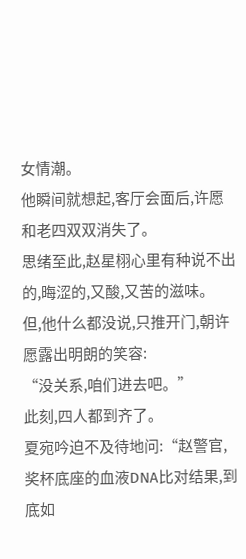女情潮。
他瞬间就想起,客厅会面后,许愿和老四双双消失了。
思绪至此,赵星栩心里有种说不出的,晦涩的,又酸,又苦的滋味。
但,他什么都没说,只推开门,朝许愿露出明朗的笑容:
“没关系,咱们进去吧。”
此刻,四人都到齐了。
夏宛吟迫不及待地问:“赵警官,奖杯底座的血液DNA比对结果,到底如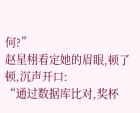何?”
赵星栩看定她的眉眼,顿了顿,沉声开口:
“通过数据库比对,奖杯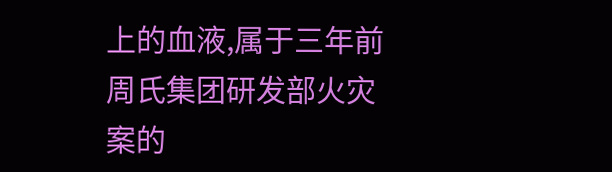上的血液,属于三年前周氏集团研发部火灾案的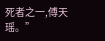死者之一,傅天瑶。”